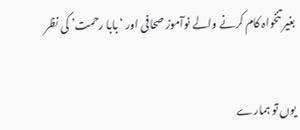بغیر تنخواہ کام کرنے والے نوآموز صحافی اور ‘بابا رحمت’ کی نظر


یوں تو ہمارے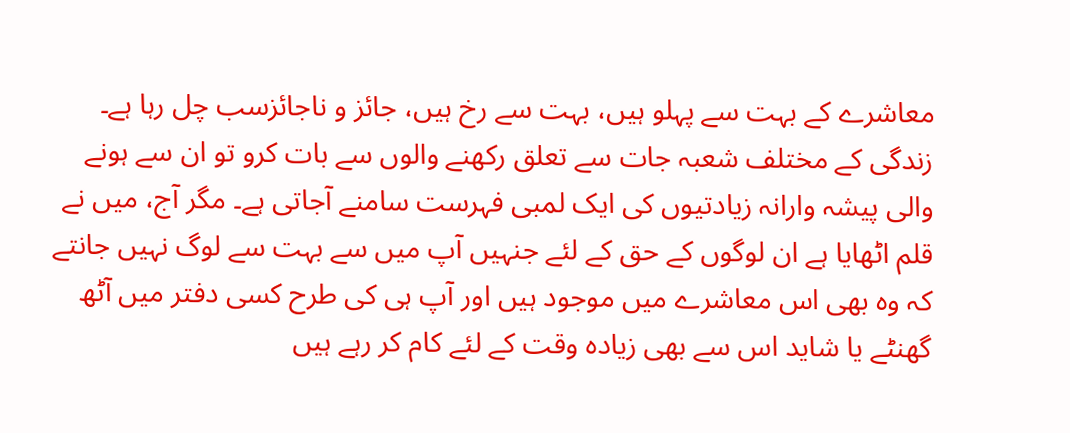معاشرے کے بہت سے پہلو ہیں، بہت سے رخ ہیں، جائز و ناجائزسب چل رہا ہے۔ زندگی کے مختلف شعبہ جات سے تعلق رکھنے والوں سے بات کرو تو ان سے ہونے والی پیشہ وارانہ زیادتیوں کی ایک لمبی فہرست سامنے آجاتی ہے۔ مگر آج، میں نے قلم اٹھایا ہے ان لوگوں کے حق کے لئے جنہیں آپ میں سے بہت سے لوگ نہیں جانتے کہ وہ بھی اس معاشرے میں موجود ہیں اور آپ ہی کی طرح کسی دفتر میں آٹھ گھنٹے یا شاید اس سے بھی زیادہ وقت کے لئے کام کر رہے ہیں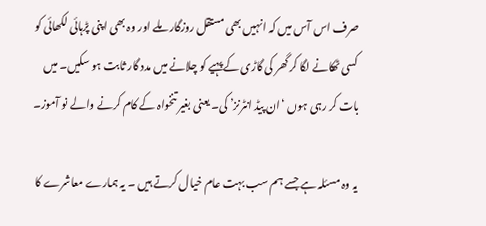صرف اس آس میں کہ انہیں بھی مستقل روزگار ملے اور وہ بھی اپنی پڑہائی لکھائی کو کسی ٹھکانے لگا کر گھر کی گاڑی کے پہیے کو چلانے میں مدد گار ثابت ہو سکیں۔ میں بات کر رہی ہوں ‘ان پیڈ انٹرنز’ کی۔ یعنی بغیر تنخواہ کے کام کرنے والے نو آموز۔

یہ وہ مسئلہ ہے جسے ہم سب بہت عام خیال کرتے ہیں ۔ یہ ہمارے معاشرے کا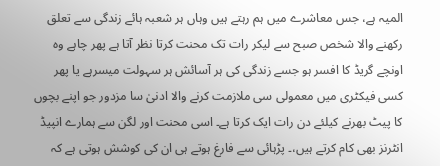المیہ ہے، جس معاشرے میں ہم رہتے ہیں وہاں ہر شعبہ ہائے زندگی سے تعلق رکھنے والا شخص صبح سے لیکر رات تک محنت کرتا نظر آتا ہے پھر چاہے وہ اونچے گریڈ کا افسر ہو جسے زندگی کی ہر آسائش ہر سہولت میسرہے یا پھر کسی فیکٹری میں معمولی سی ملازمت کرنے والا ادنیٰ سا مزدور جو اپنے بچوں کا پیٹ بھرنے کیلئے دن رات ایک کرتا ہے۔ اسی محنت اور لگن سے ہمارے انپیڈ انٹرنز بھی کام کرتے ہیں،۔ پڑہائی سے فارغ ہوتے ہی ان کی کوشش ہوتی ہے کہ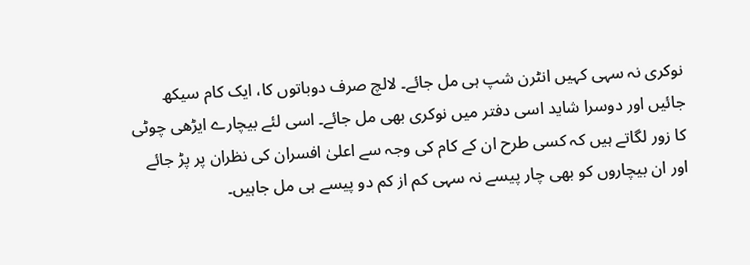نوکری نہ سہی کہیں انٹرن شپ ہی مل جائے۔ لالچ صرف دوباتوں کا، ایک کام سیکھ جائیں اور دوسرا شاید اسی دفتر میں نوکری بھی مل جائے۔ اسی لئے بیچارے ایڑھی چوٹی کا زور لگاتے ہیں کہ کسی طرح ان کے کام کی وجہ سے اعلیٰ افسران کی نظران پر پڑ جائے اور ان بیچاروں کو بھی چار پیسے نہ سہی کم از کم دو پیسے ہی مل جاہیں۔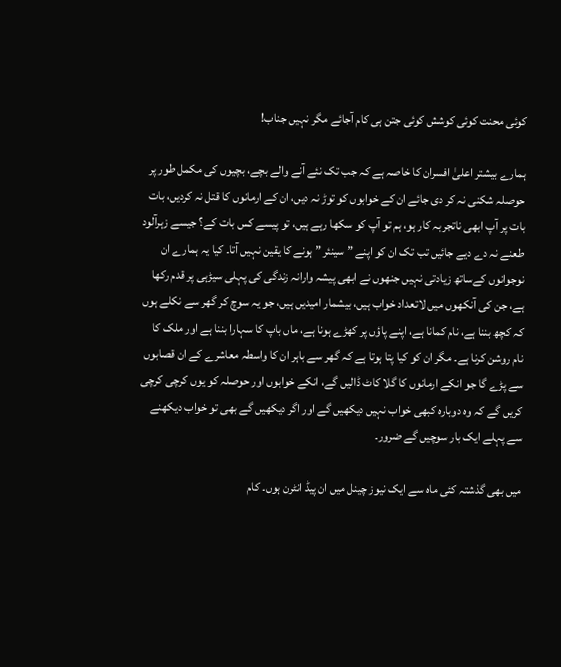کوئی محنت کوئی کوشش کوئی جتن ہی کام آجائے مگر نہیں جناب!

ہمارے بیشتر اعلیٰ افسران کا خاصہ ہے کہ جب تک نئے آنے والے بچے، بچیوں کی مکمل طور پر حوصلہ شکنی نہ کر دی جائے ان کے خوابوں کو توڑ نہ دیں، ان کے ارمانوں کا قتل نہ کردیں، بات بات پر آپ ابھی ناتجربہ کار ہو، ہم تو آپ کو سکھا رہے ہیں، تو پیسے کس بات کے؟ جیسے زہرآلود طعنے نہ دے دیے جائیں تب تک ان کو اپنے ” سینئر ” ہونے کا یقین نہیں آتا۔ کیا یہ ہمارے ان نوجوانوں کےساتھ زیادتی نہیں جنھوں نے ابھی پیشہ وارانہ زندگی کی پہلی سیڑہی پر قدم رکھا ہے، جن کی آنکھوں میں لاتعداد خواب ہیں، بیشمار امیدیں ہیں، جو یہ سوچ کر گھر سے نکلے ہوں کہ کچھ بننا ہے، نام کمانا ہے، اپنے پاؤں پر کھڑے ہونا ہے، ماں باپ کا سہارا بننا ہے اور ملک کا نام روشن کرنا ہے۔ مگر ان کو کیا پتا ہوتا ہے کہ گھر سے باہر ان کا واسطہ معاشرے کے ان قصابوں سے پڑے گا جو انکے ارمانوں کا گلا کاٹ ڈالیں گے، انکے خوابوں اور حوصلہ کو یوں کرچی کرچی کریں گے کہ وہ دوبارہ کبھی خواب نہیں دیکھیں گے اور اگر دیکھیں گے بھی تو خواب دیکھنے سے پہلے ایک بار سوچیں گے ضرور۔

میں بھی گذشتہ کئی ماہ سے ایک نیوز چینل میں ان پیڈ انٹرن ہوں۔ کام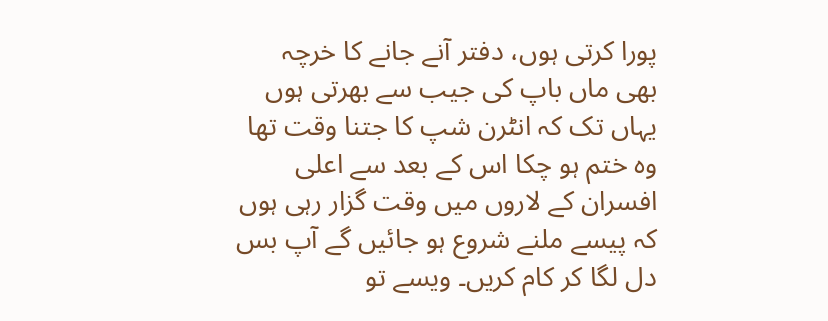پورا کرتی ہوں، دفتر آنے جانے کا خرچہ بھی ماں باپ کی جیب سے بھرتی ہوں یہاں تک کہ انٹرن شپ کا جتنا وقت تھا وہ ختم ہو چکا اس کے بعد سے اعلی افسران کے لاروں میں وقت گزار رہی ہوں کہ پیسے ملنے شروع ہو جائیں گے آپ بس دل لگا کر کام کریں۔ ویسے تو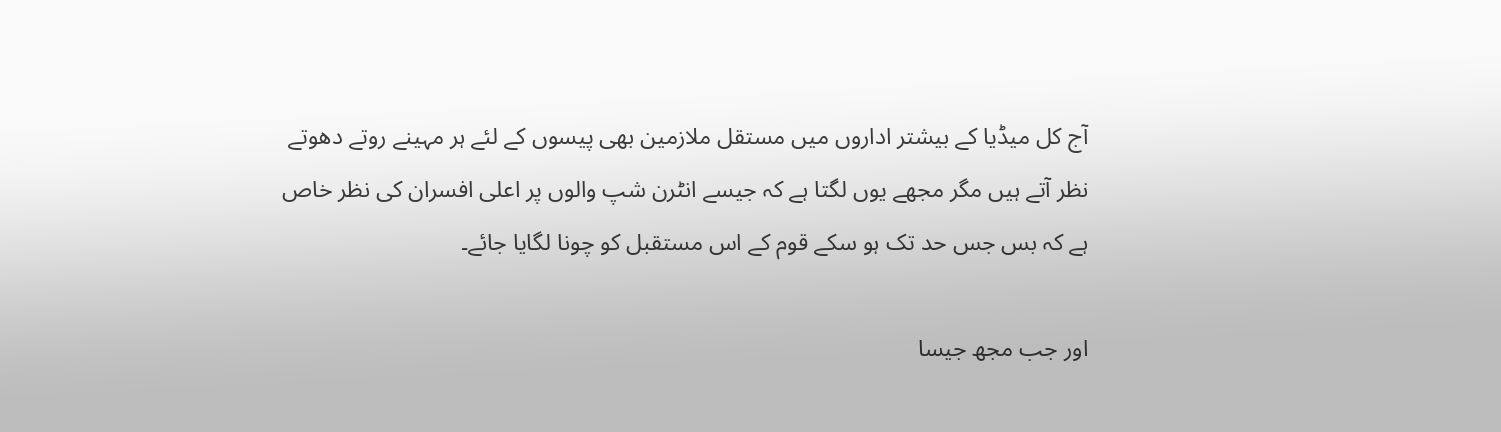آج کل میڈیا کے بیشتر اداروں میں مستقل ملازمین بھی پیسوں کے لئے ہر مہینے روتے دھوتے نظر آتے ہیں مگر مجھے یوں لگتا ہے کہ جیسے انٹرن شپ والوں پر اعلی افسران کی نظر خاص ہے کہ بس جس حد تک ہو سکے قوم کے اس مستقبل کو چونا لگایا جائے۔

اور جب مجھ جیسا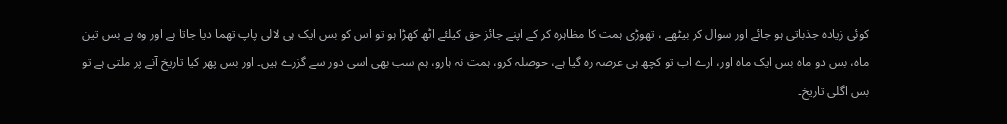کوئی زیادہ جذباتی ہو جائے اور سوال کر بیٹھے ، تھوڑی ہمت کا مظاہرہ کر کے اپنے جائز حق کیلئے اٹھ کھڑا ہو تو اس کو بس ایک ہی لالی پاپ تھما دیا جاتا ہے اور وہ ہے بس تین ماہ، بس دو ماہ بس ایک ماہ اور، ارے اب تو کچھ ہی عرصہ رہ گیا ہے، حوصلہ کرو، ہمت نہ ہارو، ہم سب بھی اسی دور سے گزرے ہیں۔ اور بس پھر کیا تاریخ آنے پر ملتی ہے تو بس اگلی تاریخ۔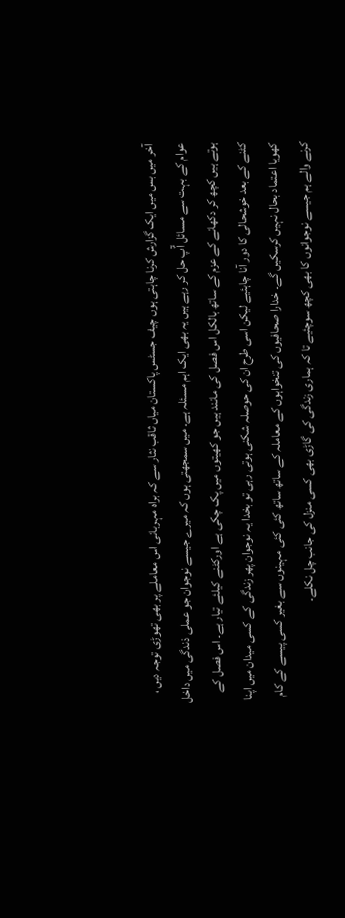آخر میں بس میں ایک گزارش کرنا چاہتی ہوں چیف جسٹس پاکستان میاں ثاقب نثار سے کہ براہ مہربانی اس معاملے پر بھی تھوڑی توجہ دیں ، عوام کے بہت سے مسائل آٌپ حل کر رہے ہیں یہ بھی ایک اہم مسئلہ ہے۔ میں سمجھتی ہوں کہ میرے جیسے نوجوان جو عملی ذندگی میں داخل ہوتے ہیں کچھ کر دکھانے کے عزم کے ساتھ بالکل اس فصل کی مانند ہیں جو کھیتوں میں پک چکی ہے اورکٹنے کیلئے تیار ہے۔ اس فصل کے کٹنے کے بعد خوشحالی کا دور آنا چاہئیے لیکن اسی طرح ان کی حوصلہ شکنی ہوتی رہی تو بخدا یہ نوجوان پھر زندگی کے کسی میدان میں اپنا کھویا اعتماد بحال نہیں کرسکیں گے۔ خدارا صحافیوں کی تنخواہوں کے معاملہ کے ساتھ ساتھ کئی کئی مہینوں سے بغیر کسی پیسے کے کام کرنے والے ہم جیسے نوجوانوں کا بھی کچھ سوچئیے تا کہ ہماری زندگی کی گاڑی بھی کسی منزل کی جانب چل نکلے۔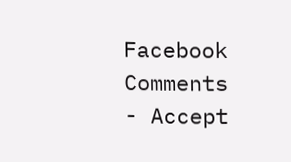Facebook Comments - Accept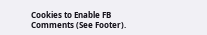Cookies to Enable FB Comments (See Footer).